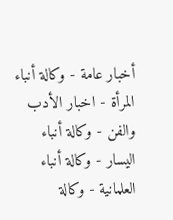أخبار عامة - وكالة أنباء المرأة - اخبار الأدب والفن - وكالة أنباء اليسار - وكالة أنباء العلمانية - وكالة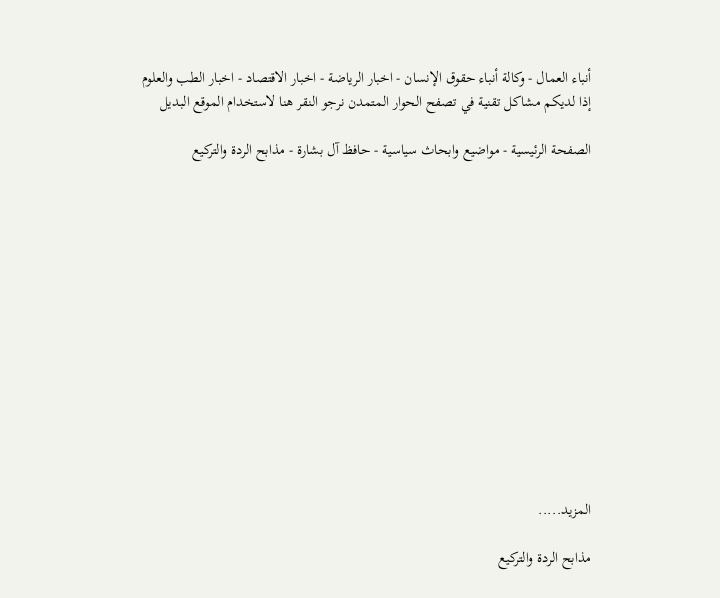أنباء العمال - وكالة أنباء حقوق الإنسان - اخبار الرياضة - اخبار الاقتصاد - اخبار الطب والعلوم
إذا لديكم مشاكل تقنية في تصفح الحوار المتمدن نرجو النقر هنا لاستخدام الموقع البديل

الصفحة الرئيسية - مواضيع وابحاث سياسية - حافظ آل بشارة - مذابح الردة والتركيع














المزيد.....

مذابح الردة والتركيع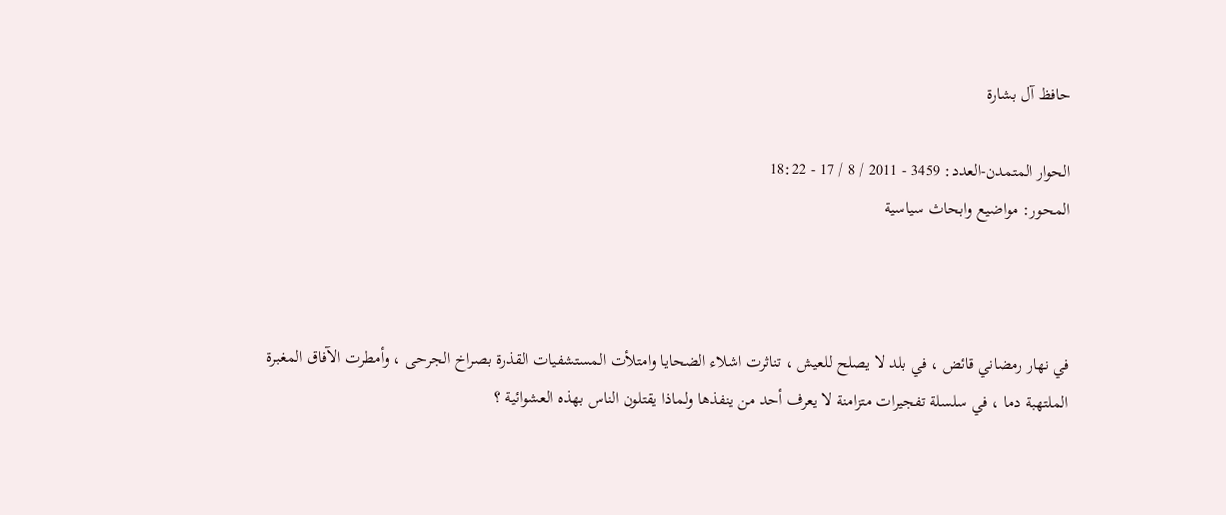حافظ آل بشارة

الحوار المتمدن-العدد: 3459 - 2011 / 8 / 17 - 18:22
المحور: مواضيع وابحاث سياسية



في نهار رمضاني قائض ، في بلد لا يصلح للعيش ، تناثرت اشلاء الضحايا وامتلأت المستشفيات القذرة بصراخ الجرحى ، وأمطرت الآفاق المغبرة الملتهبة دما ، في سلسلة تفجيرات متزامنة لا يعرف أحد من ينفذها ولماذا يقتلون الناس بهذه العشوائية ؟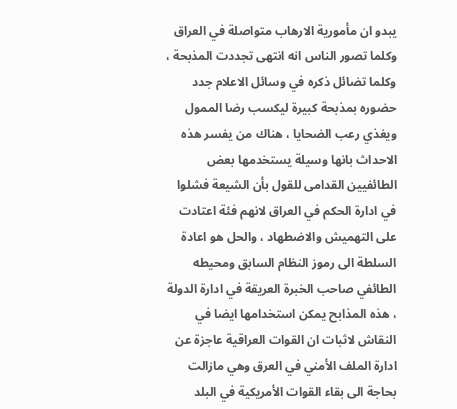يبدو ان مأمورية الارهاب متواصلة في العراق وكلما تصور الناس انه انتهى تجددت المذبحة ، وكلما تضائل ذكره في وسائل الاعلام جدد حضوره بمذبحة كبيرة ليكسب رضا الممول ويغذي رعب الضحايا ، هناك من يفسر هذه الاحداث بانها وسيلة يستخدمها بعض الطائفيين القدامى للقول بأن الشيعة فشلوا في ادارة الحكم في العراق لانهم فئة اعتادت على التهميش والاضطهاد ، والحل هو اعادة السلطة الى رموز النظام السابق ومحيطه الطائفي صاحب الخبرة العريقة في ادارة الدولة ، هذه المذابح يمكن استخدامها ايضا في النقاش لاثبات ان القوات العراقية عاجزة عن ادارة الملف الأمني في العرق وهي مازالت بحاجة الى بقاء القوات الأمريكية في البلد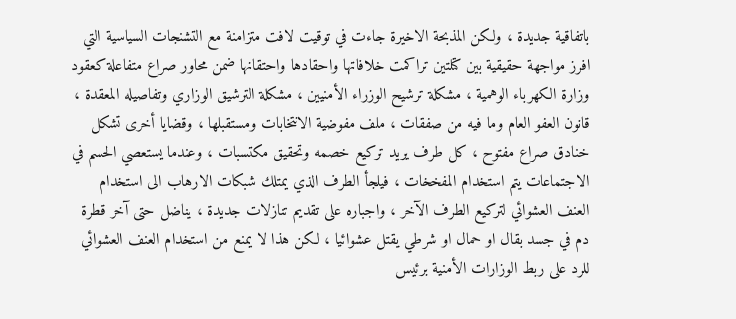باتفاقية جديدة ، ولكن المذبحة الاخيرة جاءت في توقيت لافت متزامنة مع التشنجات السياسية التي افرز مواجهة حقيقية بين كتلتين تراكمت خلافاتها واحقادها واحتقانها ضمن محاور صراع متفاعلة كعقود وزارة الكهرباء الوهمية ، مشكلة ترشيح الوزراء الأمنيين ، مشكلة الترشيق الوزاري وتفاصيله المعقدة ، قانون العفو العام وما فيه من صفقات ، ملف مفوضية الانتخابات ومستقبلها ، وقضايا أخرى تشكل خنادق صراع مفتوح ، كل طرف يريد تركيع خصمه وتحقيق مكتسبات ، وعندما يستعصي الحسم في الاجتماعات يتم استخدام المفخخات ، فيلجأ الطرف الذي يمتلك شبكات الارهاب الى استخدام العنف العشوائي لتركيع الطرف الآخر ، واجباره على تقديم تنازلات جديدة ، يناضل حتى آخر قطرة دم في جسد بقال او حمال او شرطي يقتل عشوائيا ، لكن هذا لا يمنع من استخدام العنف العشوائي للرد على ربط الوزارات الأمنية برئيس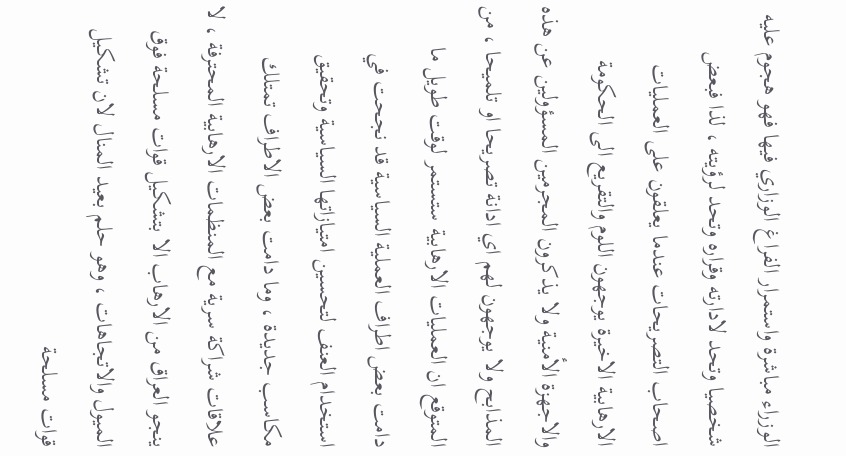الوزراء مباشرة واستمرار الفراغ الوزاري فيها فهو هجوم عليه شخصيا وتحد لادارته وقراره وتحد لرؤيته ، لذا فبعض اصحاب التصريحات عندما يعلقون على العمليات الارهابية الاخيرة يوجهون اللوم والتقريع الى الحكومة والاجهزة الأمنية ولا يذكرون المجرمين المسؤولين عن هذه المذابح ولا يوجهون لهم اي ادانة تصريحا او تلميحا ، من المتوقع ان العمليات الارهابية ستستمر لوقت طويل ما دامت بعض اطراف العملية السياسية قد نجحت في استخدام العنف لتحسين امتيازاتها السياسية وتحقيق مكاسب جديدة ، وما دامت بعض الاطراف تمتلك علاقات شراكة سرية مع المنظمات الارهابية المحترفة ، لا ينجو العراق من الارهاب الا بتشكيل قوات مسلحة فوق الميول والاتجاهات ، وهو حلم بعيد المنال لان تشكيل قوات مسلحة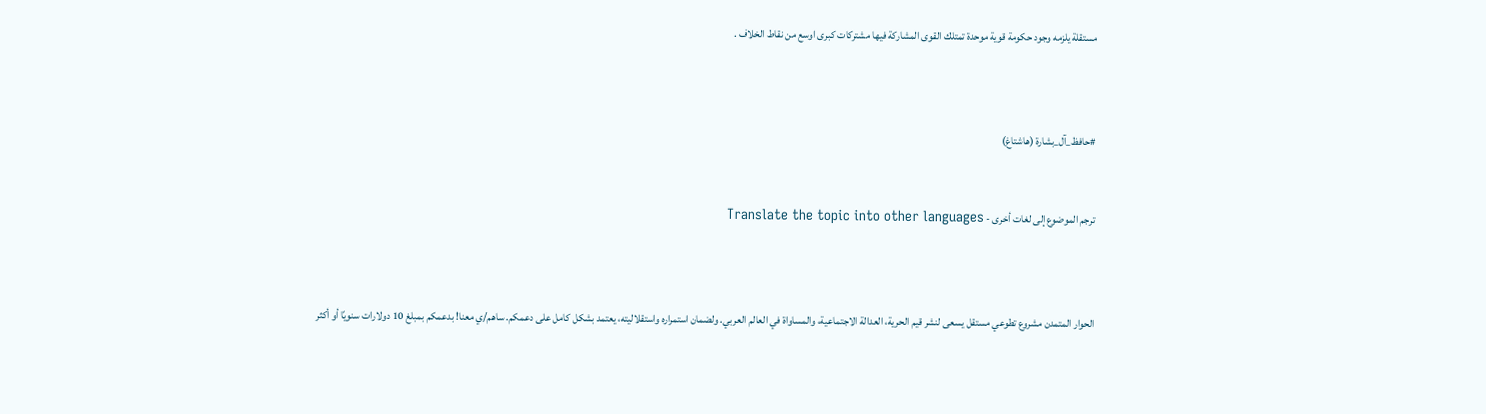مستقلة يلزمه وجود حكومة قوية موحدة تمتلك القوى المشاركة فيها مشتركات كبرى اوسع من نقاط الخلاف .



#حافظ_آل_بشارة (هاشتاغ)


ترجم الموضوع إلى لغات أخرى - Translate the topic into other languages



الحوار المتمدن مشروع تطوعي مستقل يسعى لنشر قيم الحرية، العدالة الاجتماعية، والمساواة في العالم العربي. ولضمان استمراره واستقلاليته، يعتمد بشكل كامل على دعمكم. ساهم/ي معنا! بدعمكم بمبلغ 10 دولارات سنويًا أو أكثر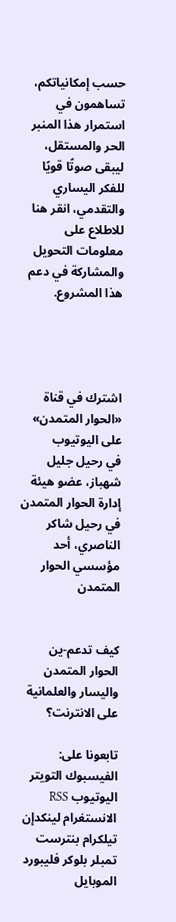حسب إمكانياتكم، تساهمون في استمرار هذا المنبر الحر والمستقل، ليبقى صوتًا قويًا للفكر اليساري والتقدمي، انقر هنا للاطلاع على معلومات التحويل والمشاركة في دعم هذا المشروع.




اشترك في قناة «الحوار المتمدن» على اليوتيوب
في رحيل جليل شهباز، عضو هيئة إدارة الحوار المتمدن
في رحيل شاكر الناصري، أحد مؤسسي الحوار المتمدن


كيف تدعم-ين الحوار المتمدن واليسار والعلمانية على الانترنت؟

تابعونا على: الفيسبوك التويتر اليوتيوب RSS الانستغرام لينكدإن تيلكرام بنترست تمبلر بلوكر فليبورد الموبايل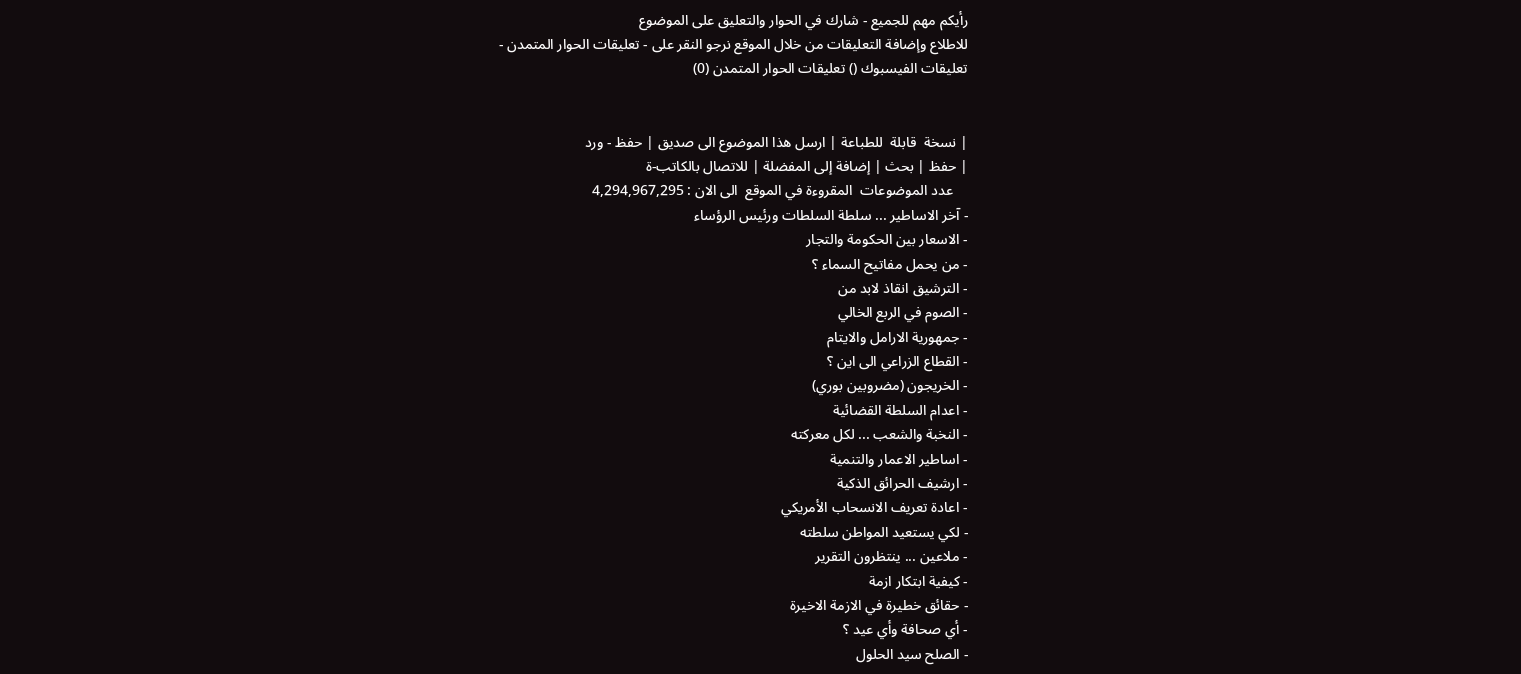رأيكم مهم للجميع - شارك في الحوار والتعليق على الموضوع
للاطلاع وإضافة التعليقات من خلال الموقع نرجو النقر على - تعليقات الحوار المتمدن -
تعليقات الفيسبوك () تعليقات الحوار المتمدن (0)


| نسخة  قابلة  للطباعة | ارسل هذا الموضوع الى صديق | حفظ - ورد
| حفظ | بحث | إضافة إلى المفضلة | للاتصال بالكاتب-ة
    عدد الموضوعات  المقروءة في الموقع  الى الان : 4,294,967,295
- آخر الاساطير ... سلطة السلطات ورئيس الرؤساء
- الاسعار بين الحكومة والتجار
- من يحمل مفاتيح السماء ؟
- الترشيق انقاذ لابد من
- الصوم في الربع الخالي
- جمهورية الارامل والايتام
- القطاع الزراعي الى اين ؟
- الخريجون (مضروبين بوري)
- اعدام السلطة القضائية
- النخبة والشعب ... لكل معركته
- اساطير الاعمار والتنمية
- ارشيف الحرائق الذكية
- اعادة تعريف الانسحاب الأمريكي
- لكي يستعيد المواطن سلطته
- ملاعين ... ينتظرون التقرير
- كيفية ابتكار ازمة
- حقائق خطيرة في الازمة الاخيرة
- أي صحافة وأي عيد ؟
- الصلح سيد الحلول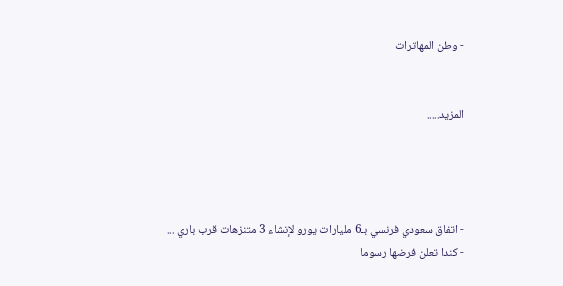- وطن المهاترات


المزيد.....




- اتفاق سعودي فرنسي بـ6 مليارات يورو لإنشاء 3 متنزهات قرب باري ...
- كندا تعلن فرضها رسوما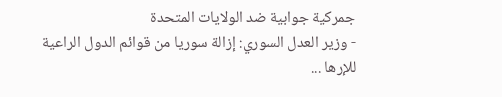جمركية جوابية ضد الولايات المتحدة
- وزير العدل السوري: إزالة سوريا من قوائم الدول الراعية للإرها ...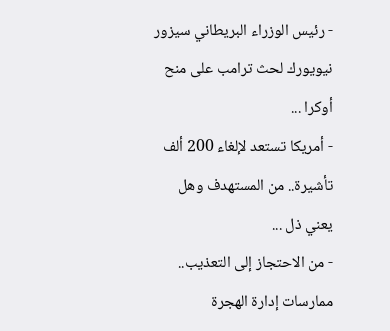- رئيس الوزراء البريطاني سيزور نيويورك لحث ترامب على منح أوكرا ...
- أمريكا تستعد لإلغاء 200 ألف تأشيرة.. من المستهدف وهل يعني ذل ...
- من الاحتجاز إلى التعذيب.. ممارسات إدارة الهجرة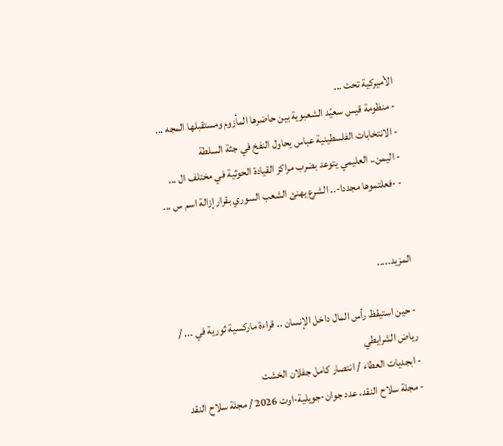الأميركية تحت ...
- منظومة قيس سعيّد الشعبوية بين حاضرها المأزوم ومستقبلها المجه ...
- الانتخابات الفلسطينية عباس يحاول النفخ في جثة السلطة
- اليمن.. العليمي يتوعد بضرب مراكز القيادة الحوثية في مختلف ال ...
- -فعلتموها مجددا-.. الشرع يهنئ الشعب السوري بقرار إزالة اسم س ...


المزيد.....

- حين استيقظ رأس المال داخل الإنسان .. قراءة ماركسية ثورية في ... / رياض الشرايطي
- ابجديات العطاء / انتصار كامل جفلان الخشت
- مجلة سلاح النقد، عدد جوان-جويلية-اوت 2026 / مجلة سلاح النقد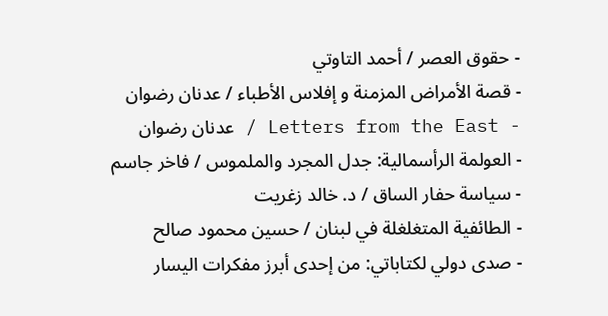- حقوق العصر / أحمد التاوتي
- قصة الأمراض المزمنة و إفلاس الأطباء / عدنان رضوان
- Letters from the East / عدنان رضوان
- العولمة الرأسمالية: جدل المجرد والملموس / فاخر جاسم
- سياسة حفار الساق / د. خالد زغريت
- الطائفية المتغلغلة في لبنان / حسين محمود صالح
- صدى دولي لكتاباتي: من إحدى أبرز مفكرات اليسار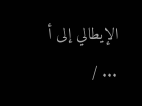الإيطالي إلى أ ... /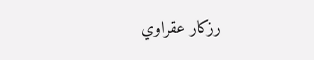رزكار عقراوي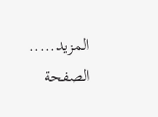المزيد.....
الصفحة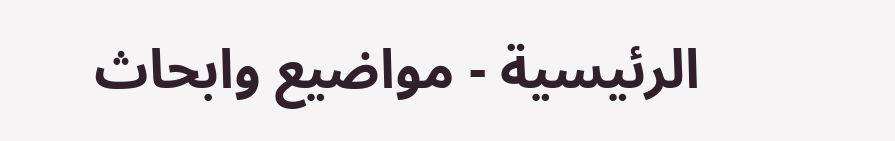الرئيسية - مواضيع وابحاث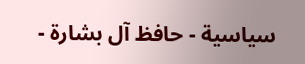سياسية - حافظ آل بشارة -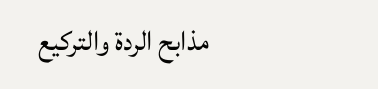مذابح الردة والتركيع